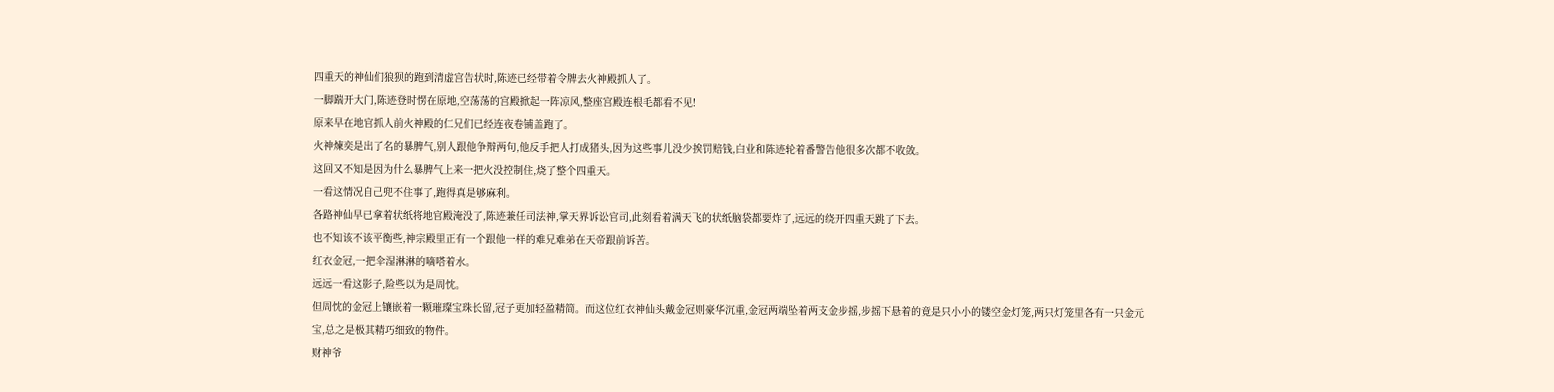四重天的神仙们狼狈的跑到清虚宫告状时,陈迹已经带着令牌去火神殿抓人了。
一脚踹开大门,陈迹登时愣在原地,空荡荡的宫殿掀起一阵凉风,整座宫殿连根毛都看不见!
原来早在地官抓人前火神殿的仁兄们已经连夜卷铺盖跑了。
火神煉奕是出了名的暴脾气,别人跟他争辩两句,他反手把人打成猪头,因为这些事儿没少挨罚赔钱,白业和陈迹轮着番警告他很多次都不收敛。
这回又不知是因为什么暴脾气上来一把火没控制住,烧了整个四重天。
一看这情况自己兜不住事了,跑得真是够麻利。
各路神仙早已拿着状纸将地官殿淹没了,陈迹兼任司法神,掌天界诉讼官司,此刻看着满天飞的状纸脑袋都要炸了,远远的绕开四重天跳了下去。
也不知该不该平衡些,神宗殿里正有一个跟他一样的难兄难弟在天帝跟前诉苦。
红衣金冠,一把伞湿淋淋的嘀嗒着水。
远远一看这影子,险些以为是周忱。
但周忱的金冠上镶嵌着一颗璀璨宝珠长留,冠子更加轻盈精简。而这位红衣神仙头戴金冠则豪华沉重,金冠两端坠着两支金步摇,步摇下悬着的竟是只小小的镂空金灯笼,两只灯笼里各有一只金元宝,总之是极其精巧细致的物件。
财神爷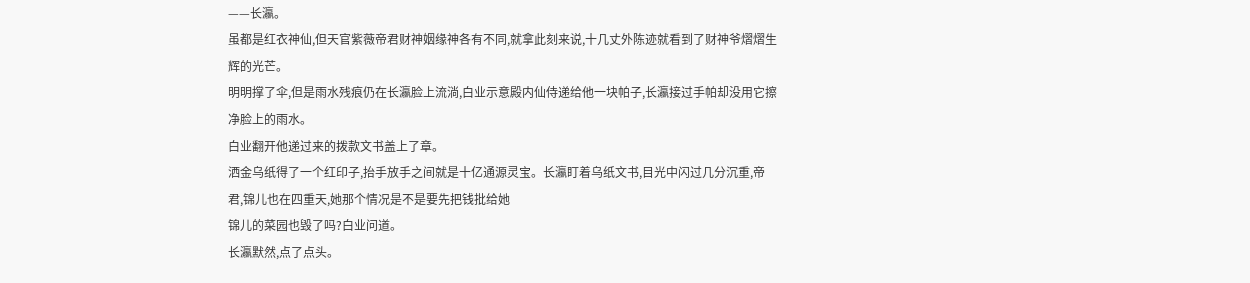——长瀛。
虽都是红衣神仙,但天官紫薇帝君财神姻缘神各有不同,就拿此刻来说,十几丈外陈迹就看到了财神爷熠熠生辉的光芒。
明明撑了伞,但是雨水残痕仍在长瀛脸上流淌,白业示意殿内仙侍递给他一块帕子,长瀛接过手帕却没用它擦净脸上的雨水。
白业翻开他递过来的拨款文书盖上了章。
洒金乌纸得了一个红印子,抬手放手之间就是十亿通源灵宝。长瀛盯着乌纸文书,目光中闪过几分沉重,帝君,锦儿也在四重天,她那个情况是不是要先把钱批给她
锦儿的菜园也毁了吗?白业问道。
长瀛默然,点了点头。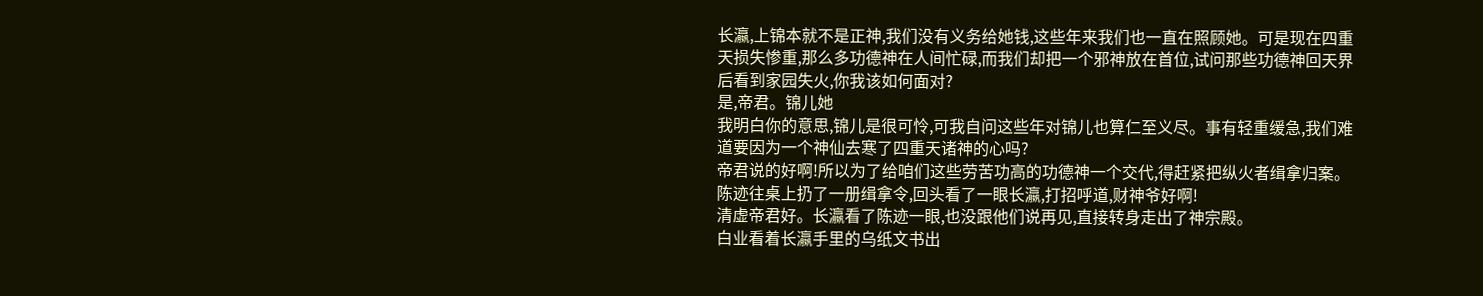长瀛,上锦本就不是正神,我们没有义务给她钱,这些年来我们也一直在照顾她。可是现在四重天损失惨重,那么多功德神在人间忙碌,而我们却把一个邪神放在首位,试问那些功德神回天界后看到家园失火,你我该如何面对?
是,帝君。锦儿她
我明白你的意思,锦儿是很可怜,可我自问这些年对锦儿也算仁至义尽。事有轻重缓急,我们难道要因为一个神仙去寒了四重天诸神的心吗?
帝君说的好啊!所以为了给咱们这些劳苦功高的功德神一个交代,得赶紧把纵火者缉拿归案。陈迹往桌上扔了一册缉拿令,回头看了一眼长瀛,打招呼道,财神爷好啊!
清虚帝君好。长瀛看了陈迹一眼,也没跟他们说再见,直接转身走出了神宗殿。
白业看着长瀛手里的乌纸文书出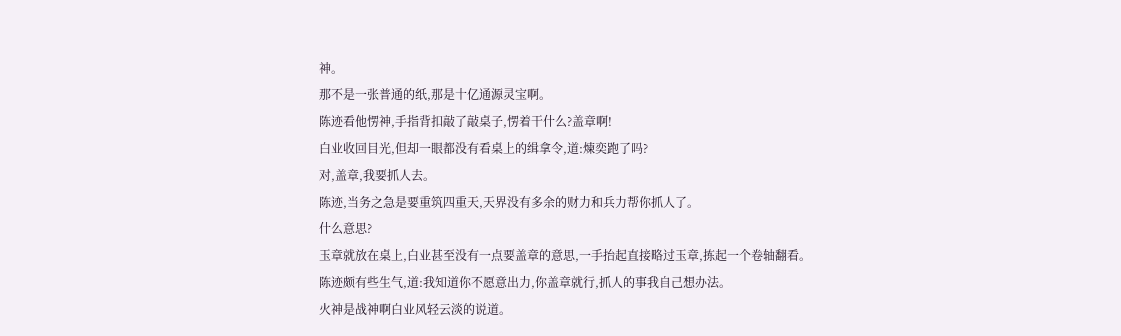神。
那不是一张普通的纸,那是十亿通源灵宝啊。
陈迹看他愣神,手指背扣敲了敲桌子,愣着干什么?盖章啊!
白业收回目光,但却一眼都没有看桌上的缉拿令,道:煉奕跑了吗?
对,盖章,我要抓人去。
陈迹,当务之急是要重筑四重天,天界没有多余的财力和兵力帮你抓人了。
什么意思?
玉章就放在桌上,白业甚至没有一点要盖章的意思,一手抬起直接略过玉章,拣起一个卷轴翻看。
陈迹颇有些生气,道:我知道你不愿意出力,你盖章就行,抓人的事我自己想办法。
火神是战神啊白业风轻云淡的说道。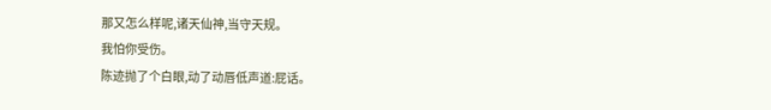那又怎么样呢,诸天仙神,当守天规。
我怕你受伤。
陈迹抛了个白眼,动了动唇低声道:屁话。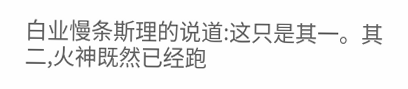白业慢条斯理的说道:这只是其一。其二,火神既然已经跑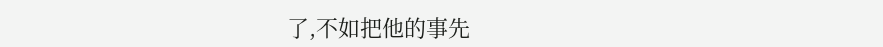了,不如把他的事先